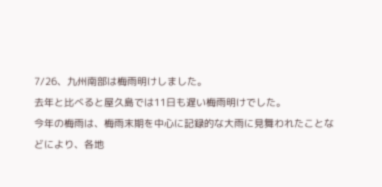7/26、九州南部は梅雨明けしました。
去年と比べると屋久島では11日も遅い梅雨明けでした。
今年の梅雨は、梅雨末期を中心に記録的な大雨に見舞われたことなどにより、各地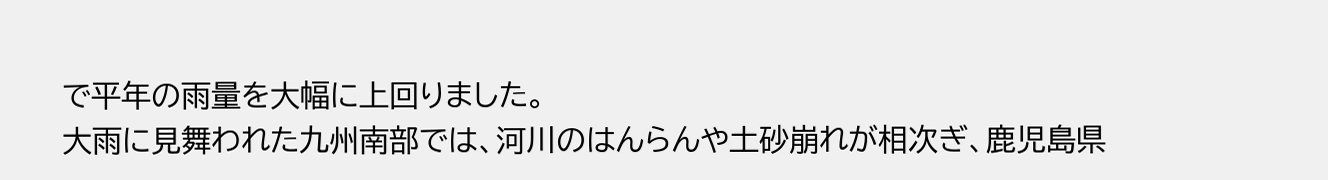で平年の雨量を大幅に上回りました。
大雨に見舞われた九州南部では、河川のはんらんや土砂崩れが相次ぎ、鹿児島県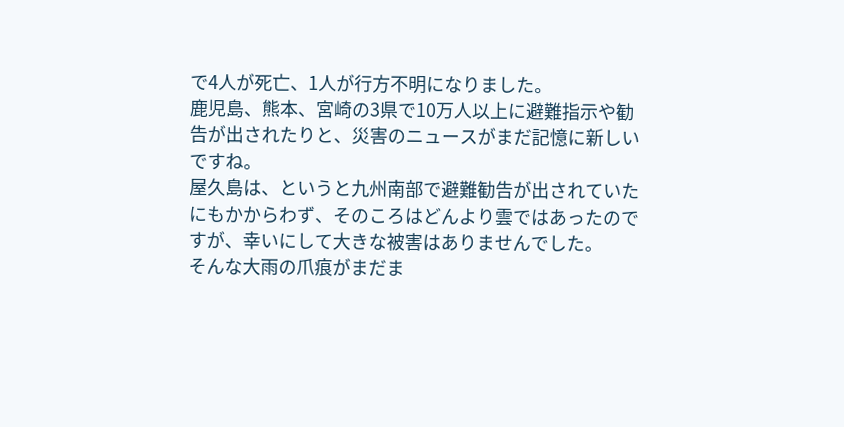で4人が死亡、1人が行方不明になりました。
鹿児島、熊本、宮崎の3県で10万人以上に避難指示や勧告が出されたりと、災害のニュースがまだ記憶に新しいですね。
屋久島は、というと九州南部で避難勧告が出されていたにもかからわず、そのころはどんより雲ではあったのですが、幸いにして大きな被害はありませんでした。
そんな大雨の爪痕がまだま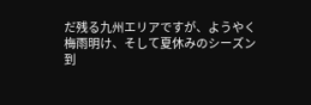だ残る九州エリアですが、ようやく梅雨明け、そして夏休みのシーズン到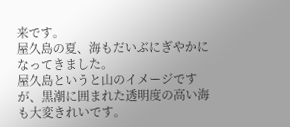来です。
屋久島の夏、海もだいぶにぎやかになってきました。
屋久島というと山のイメージですが、黒潮に囲まれた透明度の高い海も大変きれいです。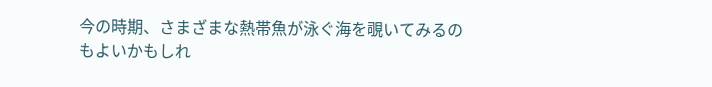今の時期、さまざまな熱帯魚が泳ぐ海を覗いてみるのもよいかもしれ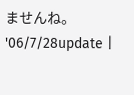ませんね。
'06/7/28update |